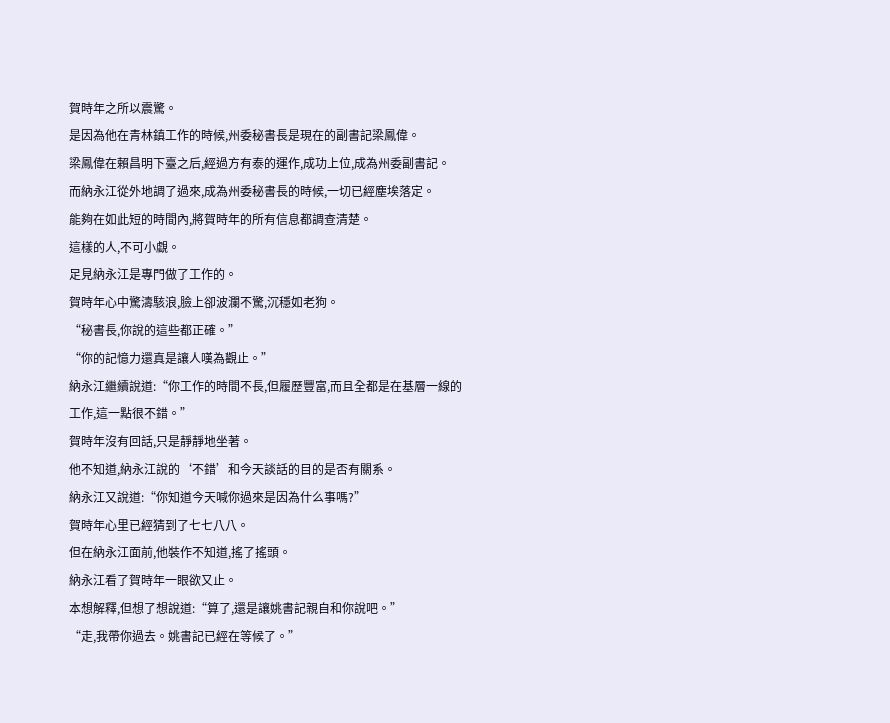賀時年之所以震驚。
是因為他在青林鎮工作的時候,州委秘書長是現在的副書記梁鳳偉。
梁鳳偉在賴昌明下臺之后,經過方有泰的運作,成功上位,成為州委副書記。
而納永江從外地調了過來,成為州委秘書長的時候,一切已經塵埃落定。
能夠在如此短的時間內,將賀時年的所有信息都調查清楚。
這樣的人,不可小覷。
足見納永江是專門做了工作的。
賀時年心中驚濤駭浪,臉上卻波瀾不驚,沉穩如老狗。
“秘書長,你說的這些都正確。”
“你的記憶力還真是讓人嘆為觀止。”
納永江繼續說道:“你工作的時間不長,但履歷豐富,而且全都是在基層一線的工作,這一點很不錯。”
賀時年沒有回話,只是靜靜地坐著。
他不知道,納永江說的‘不錯’和今天談話的目的是否有關系。
納永江又說道:“你知道今天喊你過來是因為什么事嗎?”
賀時年心里已經猜到了七七八八。
但在納永江面前,他裝作不知道,搖了搖頭。
納永江看了賀時年一眼欲又止。
本想解釋,但想了想說道:“算了,還是讓姚書記親自和你說吧。”
“走,我帶你過去。姚書記已經在等候了。”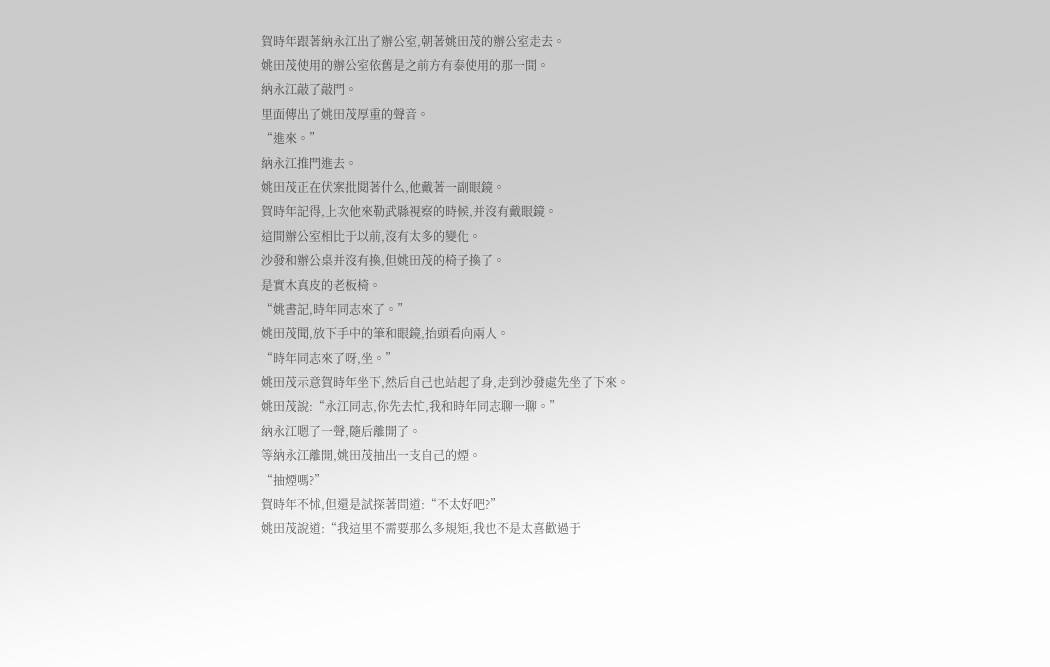賀時年跟著納永江出了辦公室,朝著姚田茂的辦公室走去。
姚田茂使用的辦公室依舊是之前方有泰使用的那一間。
納永江敲了敲門。
里面傳出了姚田茂厚重的聲音。
“進來。”
納永江推門進去。
姚田茂正在伏案批閱著什么,他戴著一副眼鏡。
賀時年記得,上次他來勒武縣視察的時候,并沒有戴眼鏡。
這間辦公室相比于以前,沒有太多的變化。
沙發和辦公桌并沒有換,但姚田茂的椅子換了。
是實木真皮的老板椅。
“姚書記,時年同志來了。”
姚田茂聞,放下手中的筆和眼鏡,抬頭看向兩人。
“時年同志來了呀,坐。”
姚田茂示意賀時年坐下,然后自己也站起了身,走到沙發處先坐了下來。
姚田茂說:“永江同志,你先去忙,我和時年同志聊一聊。”
納永江嗯了一聲,隨后離開了。
等納永江離開,姚田茂抽出一支自己的煙。
“抽煙嗎?”
賀時年不怵,但還是試探著問道:“不太好吧?”
姚田茂說道:“我這里不需要那么多規矩,我也不是太喜歡過于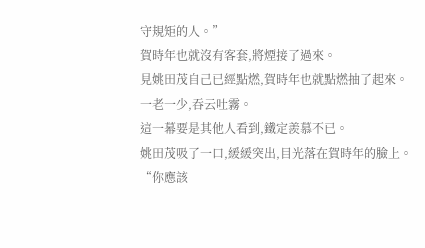守規矩的人。”
賀時年也就沒有客套,將煙接了過來。
見姚田茂自己已經點燃,賀時年也就點燃抽了起來。
一老一少,吞云吐霧。
這一幕要是其他人看到,鐵定羨慕不已。
姚田茂吸了一口,緩緩突出,目光落在賀時年的臉上。
“你應該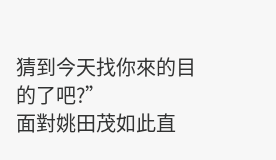猜到今天找你來的目的了吧?”
面對姚田茂如此直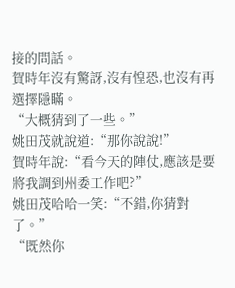接的問話。
賀時年沒有驚訝,沒有惶恐,也沒有再選擇隱瞞。
“大概猜到了一些。”
姚田茂就說道:“那你說說!”
賀時年說:“看今天的陣仗,應該是要將我調到州委工作吧?”
姚田茂哈哈一笑:“不錯,你猜對了。”
“既然你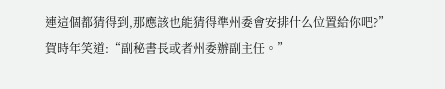連這個都猜得到,那應該也能猜得準州委會安排什么位置給你吧?”
賀時年笑道:“副秘書長或者州委辦副主任。”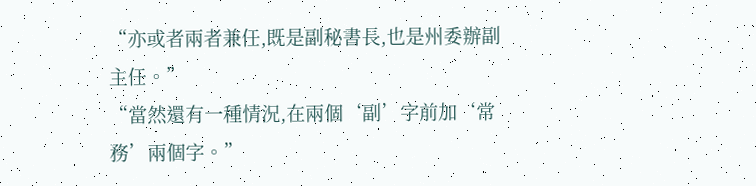“亦或者兩者兼任,既是副秘書長,也是州委辦副主任。”
“當然還有一種情況,在兩個‘副’字前加‘常務’兩個字。”